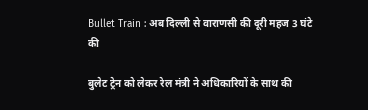Bullet Train : अब दिल्ली से वाराणसी की दूरी महज 3 घंटे की

बुलेट ट्रेन को लेकर रेल मंत्री ने अधिकारियों के साथ की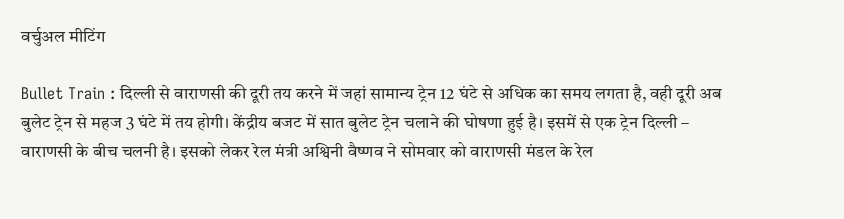वर्चुअल मीटिंग

Bullet Train : दिल्ली से वाराणसी की दूरी तय करने में जहां सामान्य ट्रेन 12 घंटे से अधिक का समय लगता है, वही दूरी अब बुलेट ट्रेन से महज 3 घंटे में तय होगी। केंद्रीय बजट में सात बुलेट ट्रेन चलाने की घोषणा हुई है। इसमें से एक ट्रेन दिल्ली – वाराणसी के बीच चलनी है। इसको लेकर रेल मंत्री अश्विनी वैष्णव ने सोमवार को वाराणसी मंडल के रेल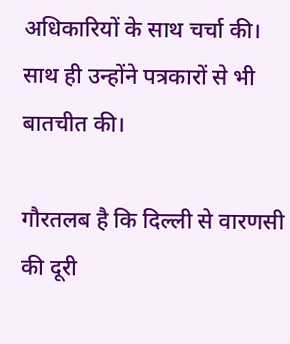अधिकारियों के साथ चर्चा की। साथ ही उन्होंने पत्रकारों से भी बातचीत की।

गौरतलब है कि दिल्‍ली से वारणसी की दूरी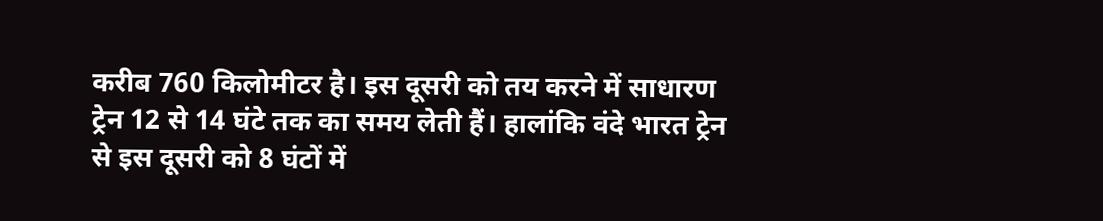करीब 760 किलोमीटर है। इस दूसरी को तय करने में साधारण ट्रेन 12 से 14 घंटे तक का समय लेती हैं। हालांकि वंदे भारत ट्रेन से इस दूसरी को 8 घंटों में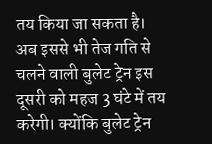तय किया जा सकता है। अब इससे भी तेज गति से चलने वाली बुलेट ट्रेन इस दूसरी को महज 3 घंटे में तय करेगी। क्योंकि बुलेट ट्रेन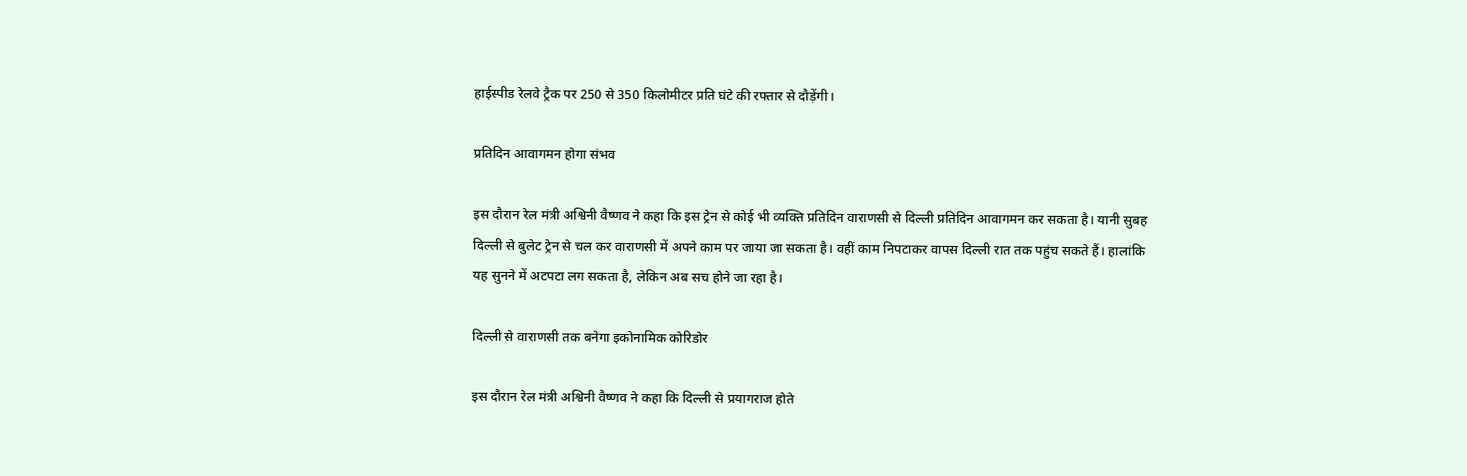हाईस्पीड रेलवे ट्रैक पर 250 से 350 किलोमीटर प्रति घंटे की रफ्तार से दौड़ेंगी।

प्रतिदिन आवागमन होगा संभव

इस दौरान रेल मंत्री अश्विनी वैष्णव ने कहा कि इस ट्रेन से कोई भी व्यक्ति प्रतिदिन वाराणसी से दिल्ली प्रतिदिन आवागमन कर सकता है। यानी सुबह दिल्ली से बुलेट ट्रेन से चल कर वाराणसी में अपने काम पर जाया जा सकता है। वहीं काम निपटाकर वापस दिल्ली रात तक पहुंच सकते हैं। हालांकि यह सुनने में अटपटा लग सकता है, लेकिन अब सच होने जा रहा है।

दिल्ली से वाराणसी तक बनेगा इकोनामिक कोरिडोर

इस दौरान रेल मंत्री अश्विनी वैष्णव ने कहा कि दिल्ली से प्रयागराज होते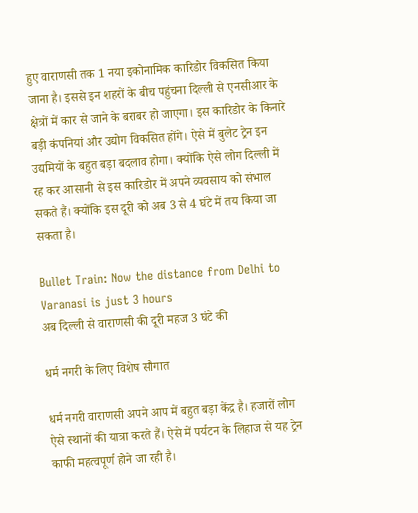हुए वाराणसी तक 1 नया इकोनामिक कारिडोर विकसित किया जाना है। इससे इन शहरों के बीच पहुंचना दिल्ली से एनसीआर के क्षेत्रों में कार से जाने के बराबर हो जाएगा। इस कारिडोर के किनारे बड़ी कंपनियां और उद्योग विकसित होंगे। ऐसे में बुलेट ट्रेन इन उद्यमियों के बहुत बड़ा बदलाव होगा। क्योंकि ऐसे लोग दिल्ली में रह कर आसानी से इस कारिडोर में अपने व्यवसाय को संभाल सकते हैं। क्योंकि इस दूरी को अब 3 से 4 घंटे में तय किया जा सकता है।

Bullet Train: Now the distance from Delhi to Varanasi is just 3 hours
अब दिल्ली से वाराणसी की दूरी महज 3 घंटे की

धर्म नगरी के लिए विशेष सौगात

धर्म नगरी वाराणसी अपने आप में बहुत बड़ा केंद्र है। हजारों लोग ऐसे स्थानों की यात्रा करते हैं। ऐसे में पर्यटन के लिहाज से यह ट्रेन काफी महत्वपूर्ण होने जा रही है।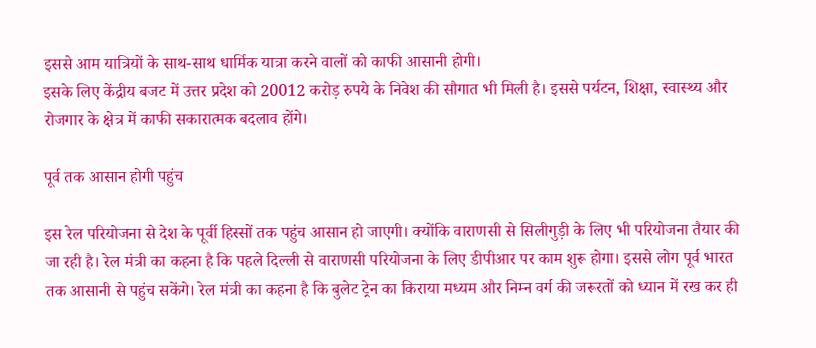इससे आम यात्रियों के साथ-साथ धार्मिक यात्रा करने वालों को काफी आसानी होगी।
इसके लिए केंद्रीय बजट में उत्तर प्रदेश को 20012 करोड़ रुपये के निवेश की सौगात भी मिली है। इससे पर्यटन, शिक्षा, स्वास्थ्य और रोजगार के क्षेत्र में काफी सकारात्मक बदलाव होंगे।

पूर्व तक आसान होगी पहुंच

इस रेल परियोजना से देश के पूर्वी हिस्सों तक पहुंच आसान हो जाएगी। क्योंकि वाराणसी से सिलीगुड़ी के लिए भी परियोजना तैयार की जा रही है। रेल मंत्री का कहना है कि पहले दिल्ली से वाराणसी परियोजना के लिए डीपीआर पर काम शुरू होगा। इससे लोग पूर्व भारत तक आसानी से पहुंच सकेंगे। रेल मंत्री का कहना है कि बुलेट ट्रेन का किराया मध्यम और निम्न वर्ग की जरूरतों को ध्यान में रख कर ही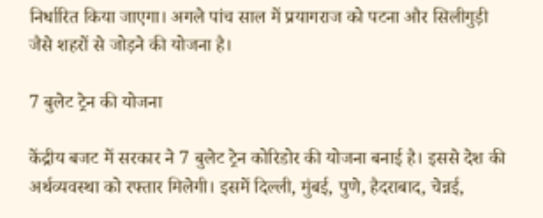निर्धारित किया जाएगा। अगले पांच साल में प्रयागराज को पटना और सिलीगुड़ी जैसे शहरों से जोड़ने की योजना है।

7 बुलेट ट्रेन की योजना

केंद्रीय बजट में सरकार ने 7 बुलेट ट्रेन कोरिडोर की योजना बनाई है। इससे देश की अर्थव्यवस्था को रफ्तार मिलेगी। इसमें दिल्ली, मुंबई, पुणे, हैदराबाद, चेन्नई,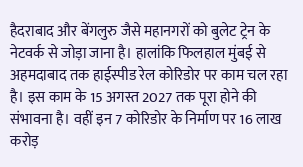हैदराबाद और बेंगलुरु जैसे महानगरों को बुलेट ट्रेन के नेटवर्क से जोड़ा जाना है। हालांकि फिलहाल मुंबई से अहमदाबाद तक हाईस्पीड रेल कोरिडोर पर काम चल रहा है। इस काम के 15 अगस्त 2027 तक पूरा होने की संभावना है। वहीं इन 7 कोरिडोर के निर्माण पर 16 लाख करोड़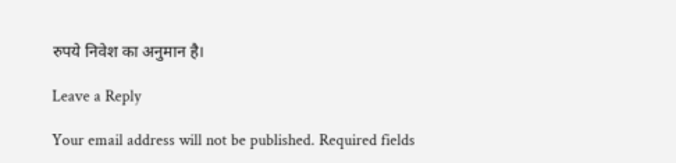रुपये निवेश का अनुमान है।

Leave a Reply

Your email address will not be published. Required fields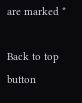are marked *

Back to top button